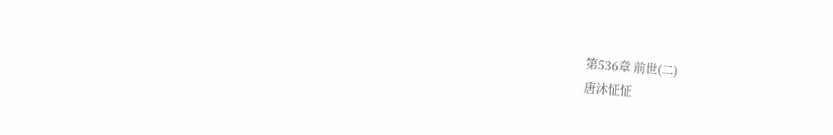第536章 前世(二)
唐沐怔怔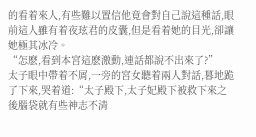的看着來人,有些難以置信他竟會對自己說這種話,眼前這人雖有着夜玹君的皮囊,但是看着她的目光,卻讓她極其冰冷。
“怎麽,看到本宮這麽激動,連話都說不出來了?”
太子眼中帶着不屑,一旁的宮女聽着兩人對話,暮地跪了下來,哭着道:“太子殿下,太子妃殿下被救下來之後腦袋就有些神志不清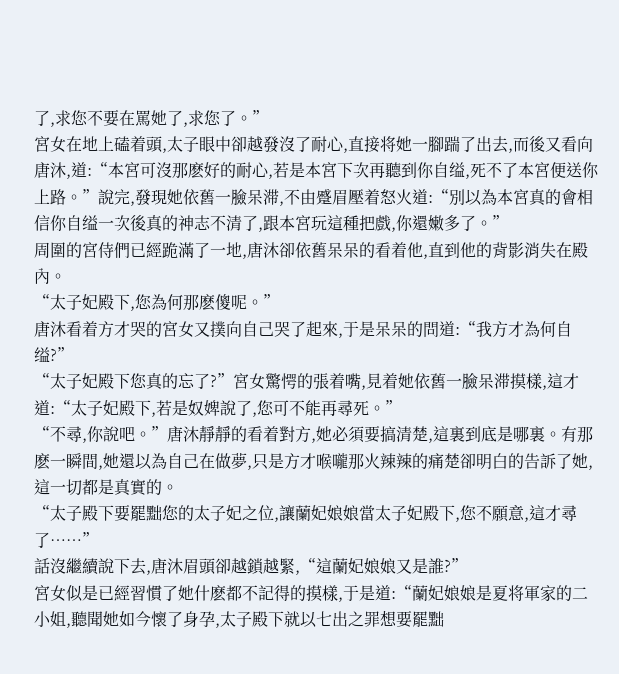了,求您不要在罵她了,求您了。”
宮女在地上磕着頭,太子眼中卻越發沒了耐心,直接将她一腳踹了出去,而後又看向唐沐,道:“本宮可沒那麽好的耐心,若是本宮下次再聽到你自缢,死不了本宮便送你上路。”說完,發現她依舊一臉呆滞,不由蹙眉壓着怒火道:“別以為本宮真的會相信你自缢一次後真的神志不清了,跟本宮玩這種把戲,你還嫩多了。”
周圍的宮侍們已經跪滿了一地,唐沐卻依舊呆呆的看着他,直到他的背影消失在殿內。
“太子妃殿下,您為何那麽傻呢。”
唐沐看着方才哭的宮女又撲向自己哭了起來,于是呆呆的問道:“我方才為何自缢?”
“太子妃殿下您真的忘了?”宮女驚愕的張着嘴,見着她依舊一臉呆滞摸樣,這才道:“太子妃殿下,若是奴婢說了,您可不能再尋死。”
“不尋,你說吧。”唐沐靜靜的看着對方,她必須要搞清楚,這裏到底是哪裏。有那麽一瞬間,她還以為自己在做夢,只是方才喉嚨那火辣辣的痛楚卻明白的告訴了她,這一切都是真實的。
“太子殿下要罷黜您的太子妃之位,讓蘭妃娘娘當太子妃殿下,您不願意,這才尋了……”
話沒繼續說下去,唐沐眉頭卻越鎖越緊,“這蘭妃娘娘又是誰?”
宮女似是已經習慣了她什麽都不記得的摸樣,于是道:“蘭妃娘娘是夏将軍家的二小姐,聽聞她如今懷了身孕,太子殿下就以七出之罪想要罷黜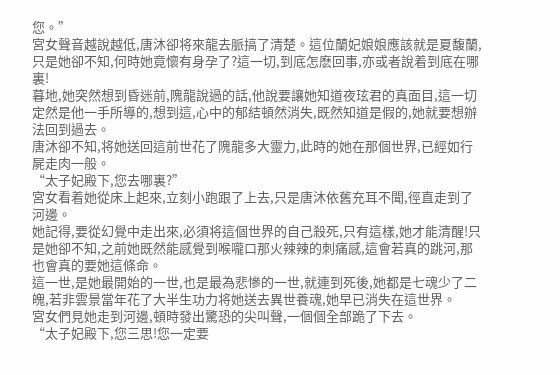您。”
宮女聲音越說越低,唐沐卻将來龍去脈搞了清楚。這位蘭妃娘娘應該就是夏馥蘭,只是她卻不知,何時她竟懷有身孕了?這一切,到底怎麽回事,亦或者說着到底在哪裏!
暮地,她突然想到昏迷前,隗龍說過的話,他說要讓她知道夜玹君的真面目,這一切定然是他一手所導的,想到這,心中的郁結頓然消失,既然知道是假的,她就要想辦法回到過去。
唐沐卻不知,将她送回這前世花了隗龍多大靈力,此時的她在那個世界,已經如行屍走肉一般。
“太子妃殿下,您去哪裏?”
宮女看着她從床上起來,立刻小跑跟了上去,只是唐沐依舊充耳不聞,徑直走到了河邊。
她記得,要從幻覺中走出來,必須将這個世界的自己殺死,只有這樣,她才能清醒!只是她卻不知,之前她既然能感覺到喉嚨口那火辣辣的刺痛感,這會若真的跳河,那也會真的要她這條命。
這一世,是她最開始的一世,也是最為悲慘的一世,就連到死後,她都是七魂少了二魄,若非雲景當年花了大半生功力将她送去異世養魂,她早已消失在這世界。
宮女們見她走到河邊,頓時發出驚恐的尖叫聲,一個個全部跪了下去。
“太子妃殿下,您三思!您一定要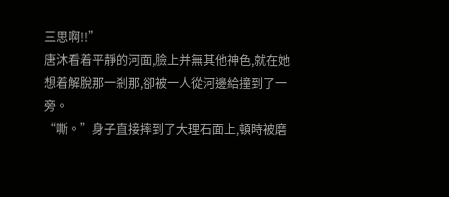三思啊!!”
唐沐看着平靜的河面,臉上并無其他神色,就在她想着解脫那一剎那,卻被一人從河邊給撞到了一旁。
“嘶。”身子直接摔到了大理石面上,頓時被磨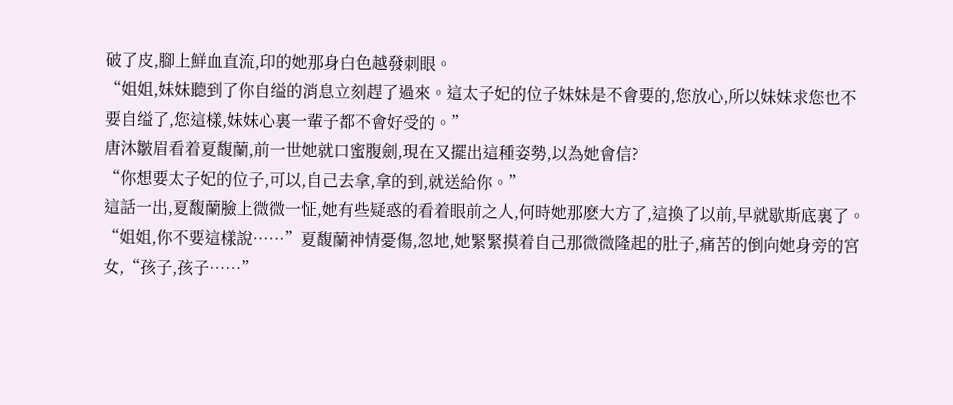破了皮,腳上鮮血直流,印的她那身白色越發刺眼。
“姐姐,妹妹聽到了你自缢的消息立刻趕了過來。這太子妃的位子妹妹是不會要的,您放心,所以妹妹求您也不要自缢了,您這樣,妹妹心裏一輩子都不會好受的。”
唐沐皺眉看着夏馥蘭,前一世她就口蜜腹劍,現在又擺出這種姿勢,以為她會信?
“你想要太子妃的位子,可以,自己去拿,拿的到,就送給你。”
這話一出,夏馥蘭臉上微微一怔,她有些疑惑的看着眼前之人,何時她那麽大方了,這換了以前,早就歇斯底裏了。
“姐姐,你不要這樣說……”夏馥蘭神情憂傷,忽地,她緊緊摸着自己那微微隆起的肚子,痛苦的倒向她身旁的宮女,“孩子,孩子……”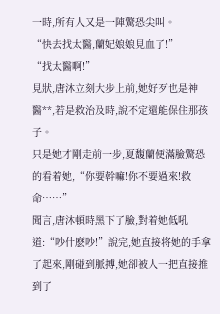一時,所有人又是一陣驚恐尖叫。
“快去找太醫,蘭妃娘娘見血了!”
“找太醫啊!”
見狀,唐沐立刻大步上前,她好歹也是神醫**,若是救治及時,說不定還能保住那孩子。
只是她才剛走前一步,夏馥蘭便滿臉驚恐的看着她,“你要幹嘛!你不要過來!救命……”
聞言,唐沐頓時黑下了臉,對着她低吼道:“吵什麽吵!”說完,她直接将她的手拿了起來,剛碰到脈搏,她卻被人一把直接推到了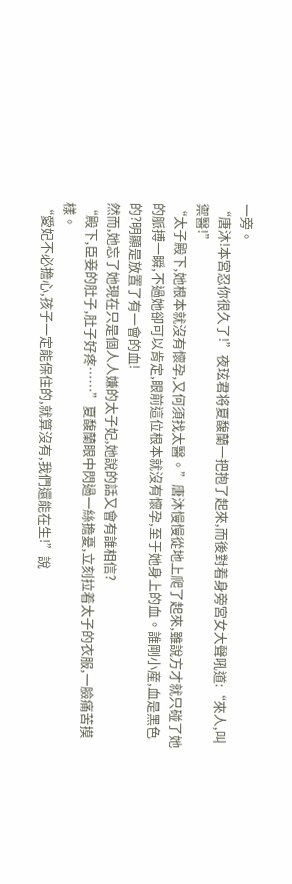一旁。
“唐沐!本宮忍你很久了!”夜玹君将夏馥蘭一把抱了起來,而後對着身旁宮女大聲吼道:“來人,叫禦醫!”
“太子殿下,她根本就沒有懷孕,又何須找太醫。”唐沐慢慢從地上爬了起來,雖說方才就只碰了她的脈搏一瞬,不過她卻可以肯定,眼前這位根本就沒有懷孕,至于她身上的血。誰剛小産,血是黑色的?明顯是放置了有一會的血!
然而,她忘了她現在只是個人人嫌的太子妃,她說的話又會有誰相信?
“殿下,臣妾的肚子,肚子好疼……”夏馥蘭眼中閃過一絲擔憂,立刻拉着太子的衣服,一臉痛苦摸樣。
“愛妃不必擔心,孩子一定能保住的,就算沒有,我們還能在生!”說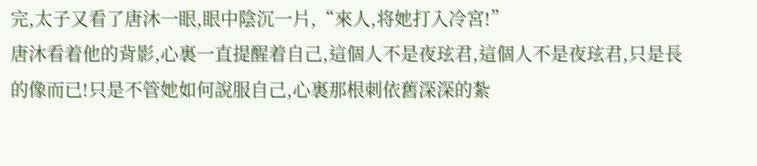完,太子又看了唐沐一眼,眼中陰沉一片,“來人,将她打入冷宮!”
唐沐看着他的背影,心裏一直提醒着自己,這個人不是夜玹君,這個人不是夜玹君,只是長的像而已!只是不管她如何說服自己,心裏那根刺依舊深深的紮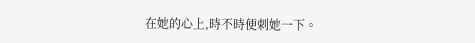在她的心上,時不時便刺她一下。